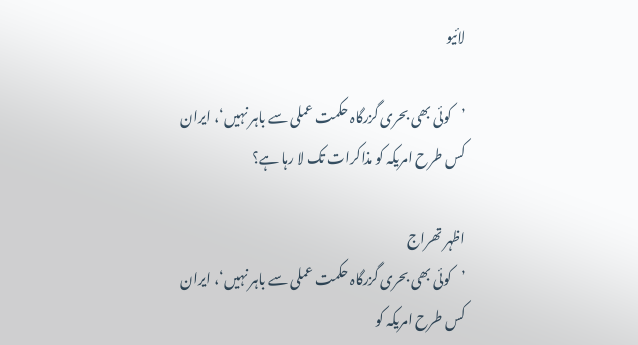لائیو

’کوئی بھی بحری گزرگاہ حکمت عملی سے باہر نہیں‘، ایران کس طرح امریکہ کو مذاکرات تک لا رہا ہے؟

اظہر تھراج
’کوئی بھی بحری گزرگاہ حکمت عملی سے باہر نہیں‘، ایران کس طرح امریکہ کو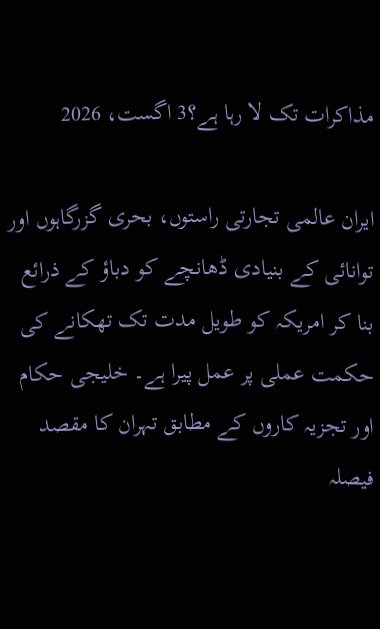مذاکرات تک لا رہا ہے؟3 اگست، 2026

ایران عالمی تجارتی راستوں، بحری گزرگاہوں اور توانائی کے بنیادی ڈھانچے کو دباؤ کے ذرائع بنا کر امریکہ کو طویل مدت تک تھکانے کی حکمت عملی پر عمل پیرا ہے۔ خلیجی حکام اور تجزیہ کاروں کے مطابق تہران کا مقصد فیصلہ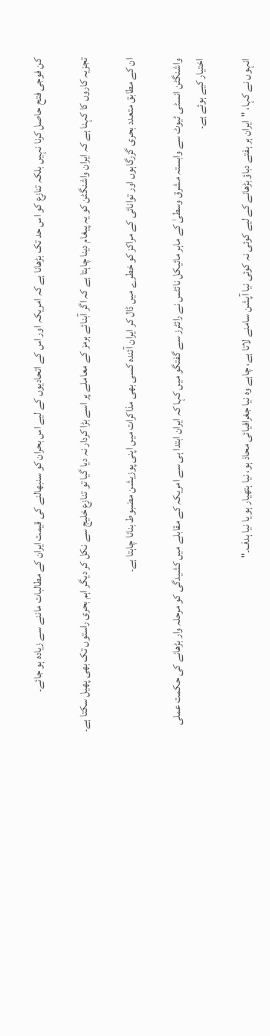کن فوجی فتح حاصل کرنا نہیں بلکہ تنازع کو اس حد تک بڑھانا ہے کہ امریکہ اور اس کے اتحادیوں کے لیے اس بحران کو سنبھالنے کی قیمت ایران کے مطالبات ماننے سے زیادہ ہو جائے۔

تجزیہ کاروں کا کہنا ہے کہ ایران واشنگٹن کو یہ پیغام دینا چاہتا ہے کہ اگر آبنائے ہرمز کے معاملے پر اسے بڑا کردار نہ دیا گیا تو تنازع خلیج سے نکل کر دیگر اہم بحری راستوں تک بھی پھیل سکتا ہے۔

ان کے مطابق متعدد بحری گزرگاہوں اور توانائی کے مراکز کو خطرے میں ڈال کر ایران آئندہ کسی بھی مذاکرات میں اپنی پوزیشن مضبوط بنانا چاہتا ہے۔

واشنگٹن انسٹی ٹیوٹ سے وابستہ مشرق وسطیٰ کے ماہر مائیکل نائٹس نے رائٹرز سے گفتگو میں کہا کہ ایران ابتدا ہی سے امریکہ کے مقابلے میں کشیدگی کو مرحلہ وار بڑھانے کی حکمت عملی اختیار کیے ہوئے ہے۔

انہوں نے کہا، "ایران ہر ہفتے دباؤ بڑھانے کے لیے کوئی نہ کوئی نیا آپشن سامنے لاتا ہے، چاہے وہ نیا جغرافیائی محاذ ہو، نیا ہتھیار ہو یا نیا ہدف۔"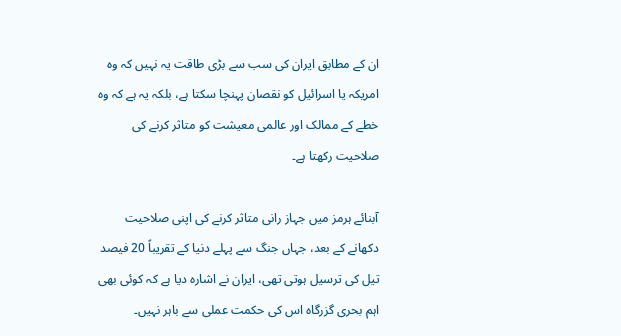ان کے مطابق ایران کی سب سے بڑی طاقت یہ نہیں کہ وہ امریکہ یا اسرائیل کو نقصان پہنچا سکتا ہے، بلکہ یہ ہے کہ وہ خطے کے ممالک اور عالمی معیشت کو متاثر کرنے کی صلاحیت رکھتا ہے۔

آبنائے ہرمز میں جہاز رانی متاثر کرنے کی اپنی صلاحیت دکھانے کے بعد، جہاں جنگ سے پہلے دنیا کے تقریباً 20 فیصد تیل کی ترسیل ہوتی تھی، ایران نے اشارہ دیا ہے کہ کوئی بھی اہم بحری گزرگاہ اس کی حکمت عملی سے باہر نہیں۔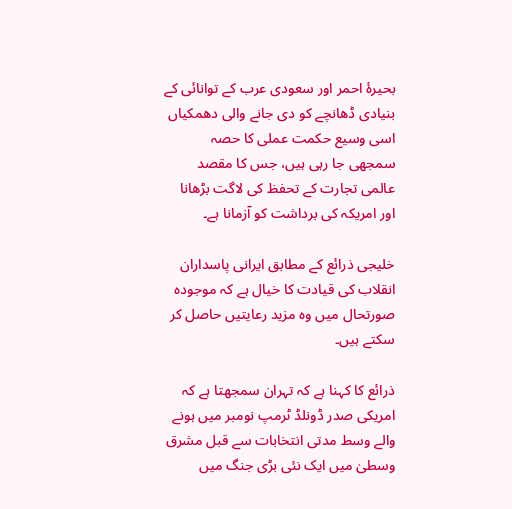بحیرۂ احمر اور سعودی عرب کے توانائی کے بنیادی ڈھانچے کو دی جانے والی دھمکیاں اسی وسیع حکمت عملی کا حصہ سمجھی جا رہی ہیں، جس کا مقصد عالمی تجارت کے تحفظ کی لاگت بڑھانا اور امریکہ کی برداشت کو آزمانا ہے۔

خلیجی ذرائع کے مطابق ایرانی پاسداران انقلاب کی قیادت کا خیال ہے کہ موجودہ صورتحال میں وہ مزید رعایتیں حاصل کر سکتے ہیں۔

ذرائع کا کہنا ہے کہ تہران سمجھتا ہے کہ امریکی صدر ڈونلڈ ٹرمپ نومبر میں ہونے والے وسط مدتی انتخابات سے قبل مشرق وسطیٰ میں ایک نئی بڑی جنگ میں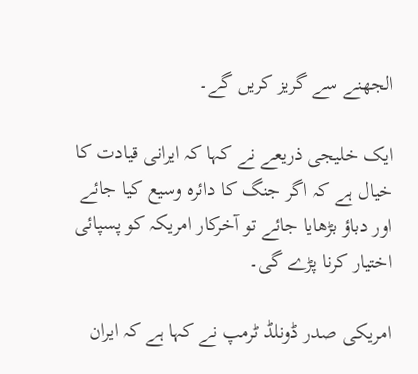الجھنے سے گریز کریں گے۔

ایک خلیجی ذریعے نے کہا کہ ایرانی قیادت کا خیال ہے کہ اگر جنگ کا دائرہ وسیع کیا جائے اور دباؤ بڑھایا جائے تو آخرکار امریکہ کو پسپائی اختیار کرنا پڑے گی۔

امریکی صدر ڈونلڈ ٹرمپ نے کہا ہے کہ ایران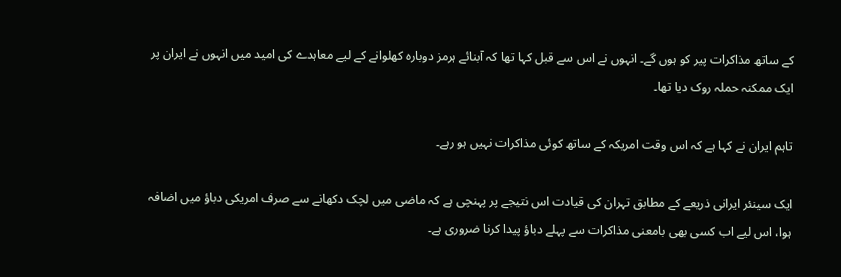کے ساتھ مذاکرات پیر کو ہوں گے۔ انہوں نے اس سے قبل کہا تھا کہ آبنائے ہرمز دوبارہ کھلوانے کے لیے معاہدے کی امید میں انہوں نے ایران پر ایک ممکنہ حملہ روک دیا تھا۔

تاہم ایران نے کہا ہے کہ اس وقت امریکہ کے ساتھ کوئی مذاکرات نہیں ہو رہے۔

ایک سینئر ایرانی ذریعے کے مطابق تہران کی قیادت اس نتیجے پر پہنچی ہے کہ ماضی میں لچک دکھانے سے صرف امریکی دباؤ میں اضافہ ہوا، اس لیے اب کسی بھی بامعنی مذاکرات سے پہلے دباؤ پیدا کرنا ضروری ہے۔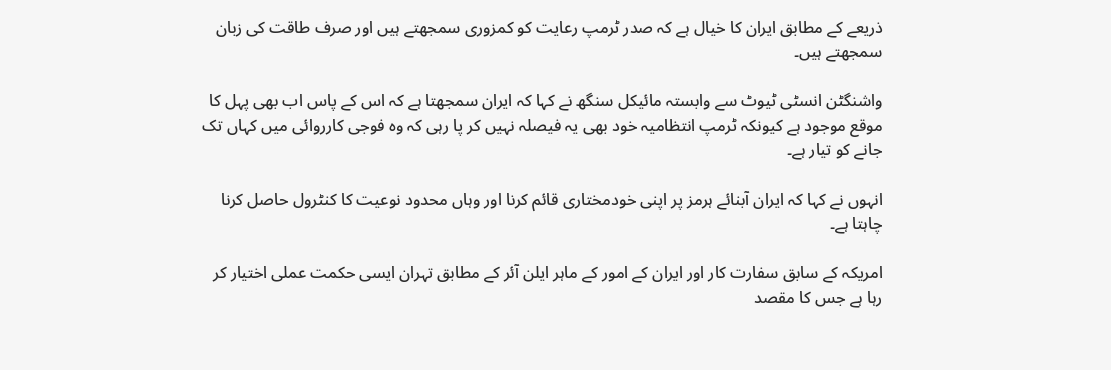ذریعے کے مطابق ایران کا خیال ہے کہ صدر ٹرمپ رعایت کو کمزوری سمجھتے ہیں اور صرف طاقت کی زبان سمجھتے ہیں۔

واشنگٹن انسٹی ٹیوٹ سے وابستہ مائیکل سنگھ نے کہا کہ ایران سمجھتا ہے کہ اس کے پاس اب بھی پہل کا موقع موجود ہے کیونکہ ٹرمپ انتظامیہ خود بھی یہ فیصلہ نہیں کر پا رہی کہ وہ فوجی کارروائی میں کہاں تک جانے کو تیار ہے۔

انہوں نے کہا کہ ایران آبنائے ہرمز پر اپنی خودمختاری قائم کرنا اور وہاں محدود نوعیت کا کنٹرول حاصل کرنا چاہتا ہے۔

امریکہ کے سابق سفارت کار اور ایران کے امور کے ماہر ایلن آئر کے مطابق تہران ایسی حکمت عملی اختیار کر رہا ہے جس کا مقصد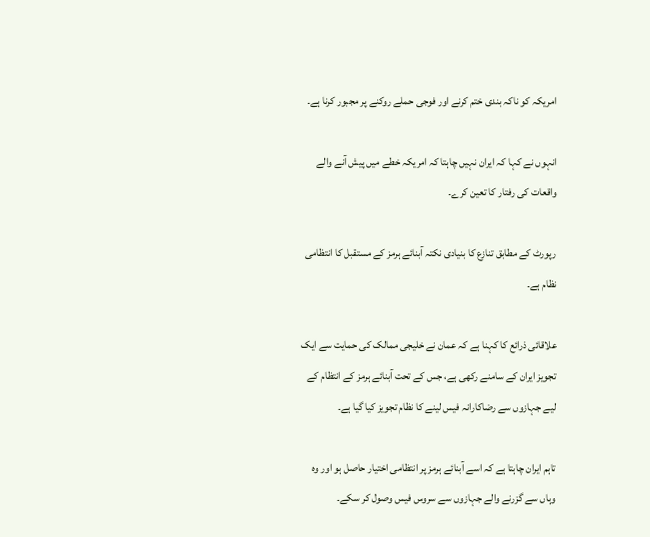امریکہ کو ناکہ بندی ختم کرنے اور فوجی حملے روکنے پر مجبور کرنا ہے۔

انہوں نے کہا کہ ایران نہیں چاہتا کہ امریکہ خطے میں پیش آنے والے واقعات کی رفتار کا تعین کرے۔

رپورٹ کے مطابق تنازع کا بنیادی نکتہ آبنائے ہرمز کے مستقبل کا انتظامی نظام ہے۔

علاقائی ذرائع کا کہنا ہے کہ عمان نے خلیجی ممالک کی حمایت سے ایک تجویز ایران کے سامنے رکھی ہے، جس کے تحت آبنائے ہرمز کے انتظام کے لیے جہازوں سے رضاکارانہ فیس لینے کا نظام تجویز کیا گیا ہے۔

تاہم ایران چاہتا ہے کہ اسے آبنائے ہرمز پر انتظامی اختیار حاصل ہو اور وہ وہاں سے گزرنے والے جہازوں سے سروس فیس وصول کر سکے۔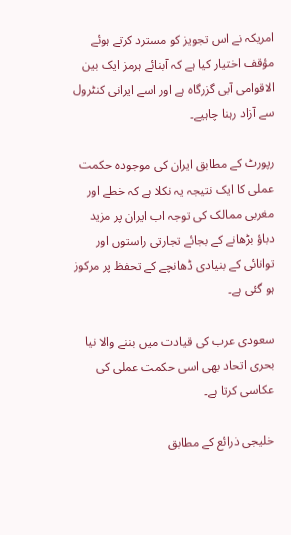امریکہ نے اس تجویز کو مسترد کرتے ہوئے مؤقف اختیار کیا ہے کہ آبنائے ہرمز ایک بین الاقوامی آبی گزرگاہ ہے اور اسے ایرانی کنٹرول سے آزاد رہنا چاہیے۔

رپورٹ کے مطابق ایران کی موجودہ حکمت عملی کا ایک نتیجہ یہ نکلا ہے کہ خطے اور مغربی ممالک کی توجہ اب ایران پر مزید دباؤ بڑھانے کے بجائے تجارتی راستوں اور توانائی کے بنیادی ڈھانچے کے تحفظ پر مرکوز ہو گئی ہے۔

سعودی عرب کی قیادت میں بننے والا نیا بحری اتحاد بھی اسی حکمت عملی کی عکاسی کرتا ہے۔

خلیجی ذرائع کے مطابق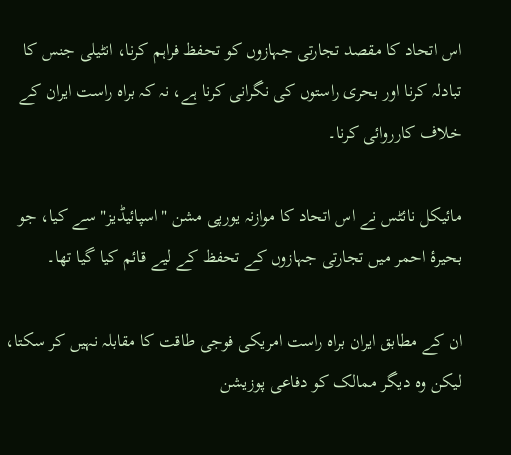اس اتحاد کا مقصد تجارتی جہازوں کو تحفظ فراہم کرنا، انٹیلی جنس کا تبادلہ کرنا اور بحری راستوں کی نگرانی کرنا ہے، نہ کہ براہ راست ایران کے خلاف کارروائی کرنا۔

مائیکل نائٹس نے اس اتحاد کا موازنہ یورپی مشن "اسپائیڈیز" سے کیا، جو بحیرۂ احمر میں تجارتی جہازوں کے تحفظ کے لیے قائم کیا گیا تھا۔

ان کے مطابق ایران براہ راست امریکی فوجی طاقت کا مقابلہ نہیں کر سکتا، لیکن وہ دیگر ممالک کو دفاعی پوزیشن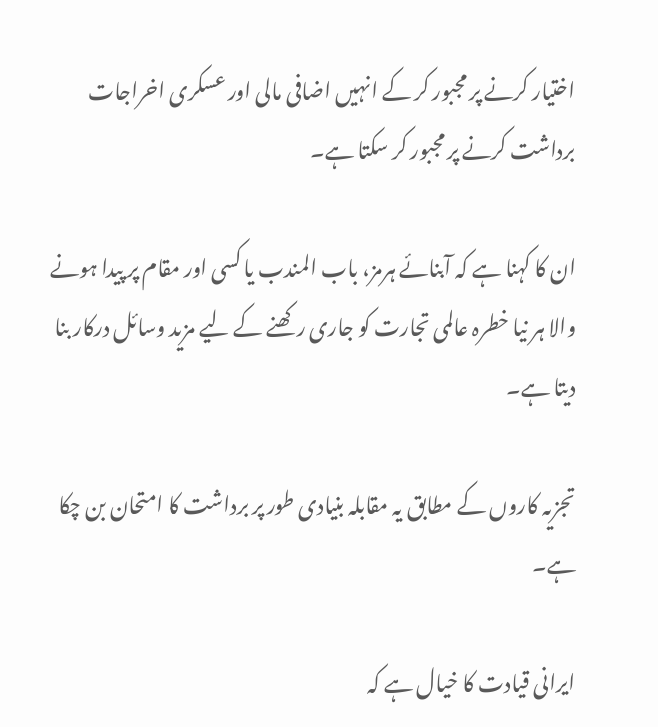اختیار کرنے پر مجبور کر کے انہیں اضافی مالی اور عسکری اخراجات برداشت کرنے پر مجبور کر سکتا ہے۔

ان کا کہنا ہے کہ آبنائے ہرمز، باب المندب یا کسی اور مقام پر پیدا ہونے والا ہر نیا خطرہ عالمی تجارت کو جاری رکھنے کے لیے مزید وسائل درکار بنا دیتا ہے۔

تجزیہ کاروں کے مطابق یہ مقابلہ بنیادی طور پر برداشت کا امتحان بن چکا ہے۔

ایرانی قیادت کا خیال ہے کہ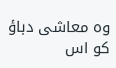وہ معاشی دباؤ کو اس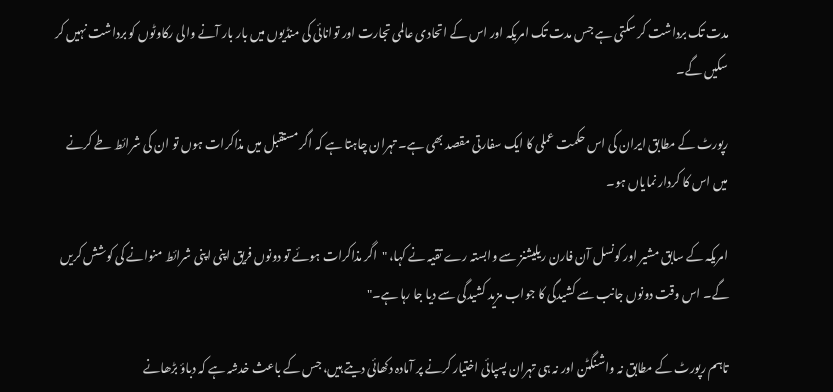مدت تک برداشت کر سکتی ہے جس مدت تک امریکہ اور اس کے اتحادی عالمی تجارت اور توانائی کی منڈیوں میں بار بار آنے والی رکاوٹوں کو برداشت نہیں کر سکیں گے۔

رپورٹ کے مطابق ایران کی اس حکمت عملی کا ایک سفارتی مقصد بھی ہے۔ تہران چاہتا ہے کہ اگر مستقبل میں مذاکرات ہوں تو ان کی شرائط طے کرنے میں اس کا کردار نمایاں ہو۔

امریکہ کے سابق مشیر اور کونسل آن فارن ریلیشنز سے وابستہ رے تقیہ نے کہا، "اگر مذاکرات ہوئے تو دونوں فریق اپنی اپنی شرائط منوانے کی کوشش کریں گے۔ اس وقت دونوں جانب سے کشیدگی کا جواب مزید کشیدگی سے دیا جا رہا ہے۔"

تاہم رپورٹ کے مطابق نہ واشنگٹن اور نہ ہی تہران پسپائی اختیار کرنے پر آمادہ دکھائی دیتے ہیں، جس کے باعث خدشہ ہے کہ دباؤ بڑھانے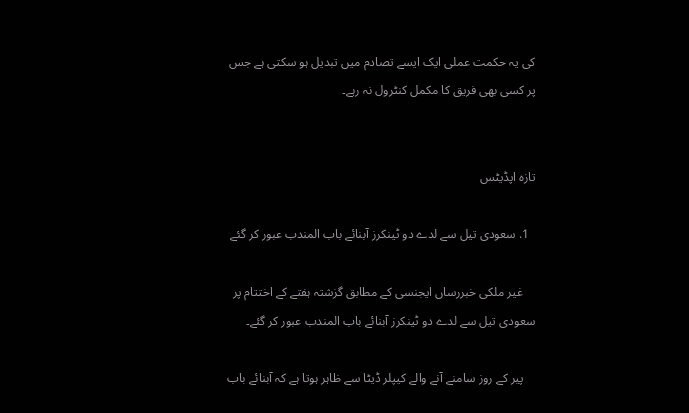کی یہ حکمت عملی ایک ایسے تصادم میں تبدیل ہو سکتی ہے جس پر کسی بھی فریق کا مکمل کنٹرول نہ رہے۔


تازہ اپڈیٹس

  1. سعودی تیل سے لدے دو ٹینکرز آبنائے باب المندب عبور کر گئے

    غیر ملکی خبررساں ایجنسی کے مطابق گزشتہ ہفتے کے اختتام پر سعودی تیل سے لدے دو ٹینکرز آبنائے باب المندب عبور کر گئے۔

    پیر کے روز سامنے آنے والے کیپلر ڈیٹا سے ظاہر ہوتا ہے کہ آبنائے باب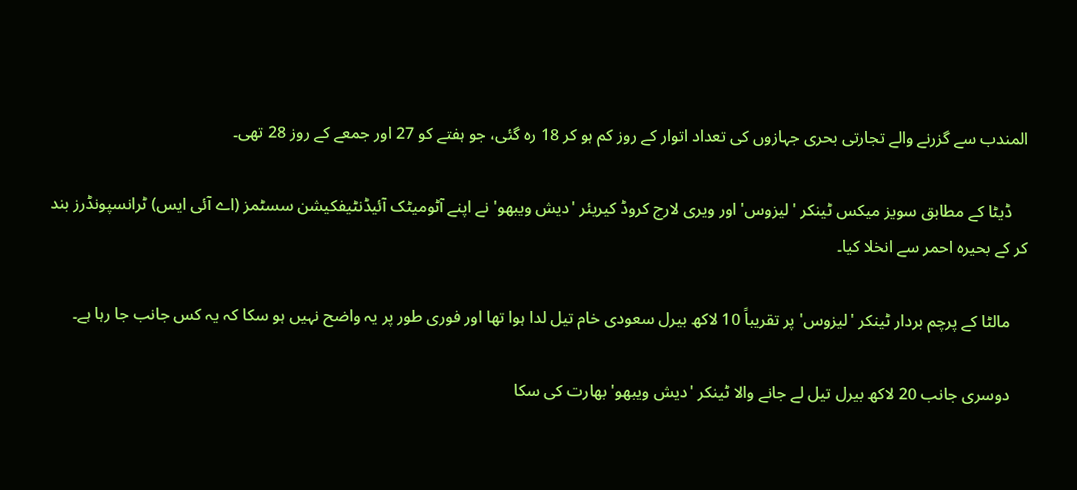المندب سے گزرنے والے تجارتی بحری جہازوں کی تعداد اتوار کے روز کم ہو کر 18 رہ گئی، جو ہفتے کو 27 اور جمعے کے روز 28 تھی۔

    ڈیٹا کے مطابق سویز میکس ٹینکر 'لیزوس' اور ویری لارج کروڈ کیریئر 'دیش ویبھو' نے اپنے آٹومیٹک آئیڈنٹیفکیشن سسٹمز (اے آئی ایس) ٹرانسپونڈرز بند کر کے بحیرہ احمر سے انخلا کیا۔

    مالٹا کے پرچم بردار ٹینکر 'لیزوس' پر تقریباً 10 لاکھ بیرل سعودی خام تیل لدا ہوا تھا اور فوری طور پر یہ واضح نہیں ہو سکا کہ یہ کس جانب جا رہا ہے۔

    دوسری جانب 20 لاکھ بیرل تیل لے جانے والا ٹینکر 'دیش ویبھو' بھارت کی سکا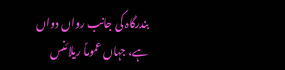بندرگاہ کی جانب رواں دواں ہے، جہاں عموماً ریلائنس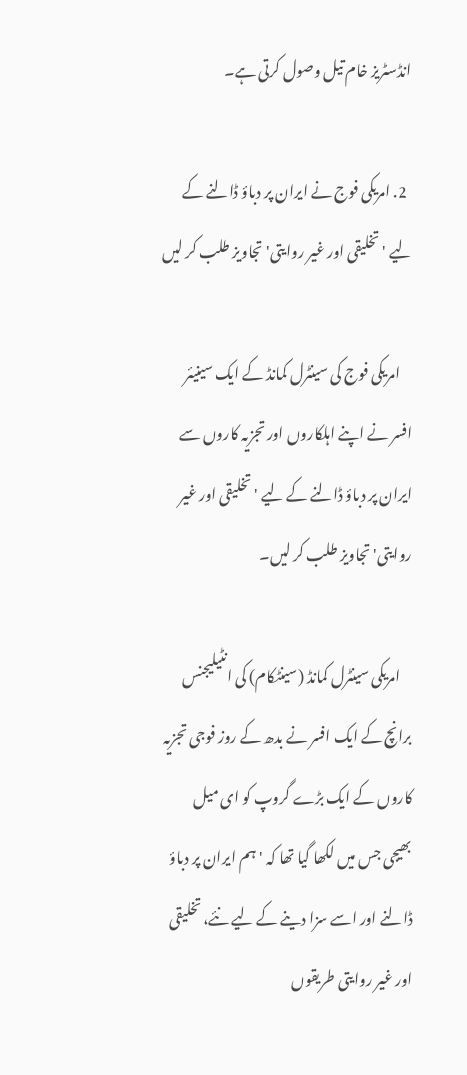انڈسٹریز خام تیل وصول کرتی ہے۔

  2. امریکی فوج نے ایران پر دباؤ ڈالنے کے لیے 'تخلیقی اور غیر روایتی' تجاویز طلب کر لیں

    امریکی فوج کی سینٹرل کمانڈ کے ایک سینیئر افسر نے اپنے اہلکاروں اور تجزیہ کاروں سے ایران پر دباؤ ڈالنے کے لیے 'تخلیقی اور غیر روایتی' تجاویز طلب کر لیں۔

    امریکی سینٹرل کمانڈ (سینٹکام) کی انٹیلیجنس برانچ کے ایک افسر نے بدھ کے روز فوجی تجزیہ کاروں کے ایک بڑے گروپ کو ای میل بھیجی جس میں لکھا گیا تھا کہ 'ہم ایران پر دباؤ ڈالنے اور اسے سزا دینے کے لیے نئے، تخلیقی اور غیر روایتی طریقوں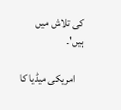کی تلاش میں ہیں'۔

    امریکی میڈیا کا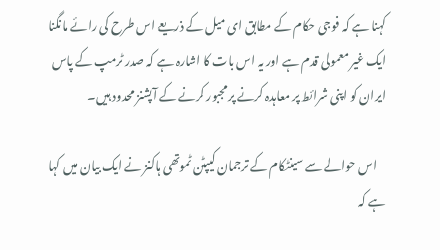کہنا ہے کہ فوجی حکام کے مطابق ای میل کے ذریعے اس طرح کی رائے مانگنا ایک غیر معمولی قدم ہے اور یہ اس بات کا اشارہ ہے کہ صدر ٹرمپ کے پاس ایران کو اپنی شرائط پر معاہدہ کرنے پر مجبور کرنے کے آپشنز محدود ہیں۔

    اس حوالے سے سینٹکام کے ترجمان کیپٹن ٹموتھی ہاکنز نے ایک بیان میں کہا ہے کہ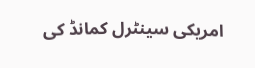امریکی سینٹرل کمانڈ کی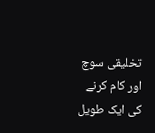تخلیقی سوچ اور کام کرنے کی ایک طویل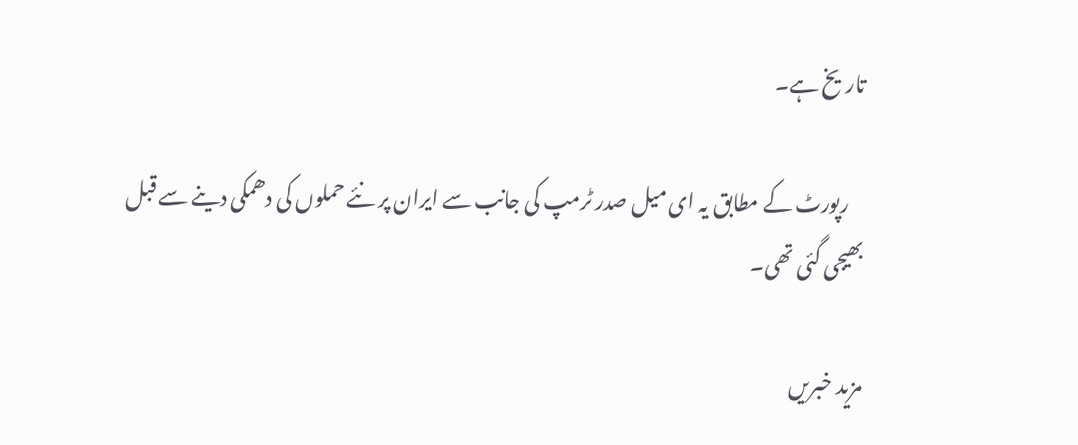تاریخ ہے۔

    رپورٹ کے مطابق یہ ای میل صدر ٹرمپ کی جانب سے ایران پر نئے حملوں کی دھمکی دینے سے قبل بھیجی گئی تھی۔

مزید خبریں